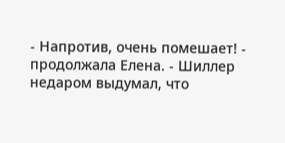- Напротив, очень помешает! - продолжала Елена. - Шиллер недаром выдумал, что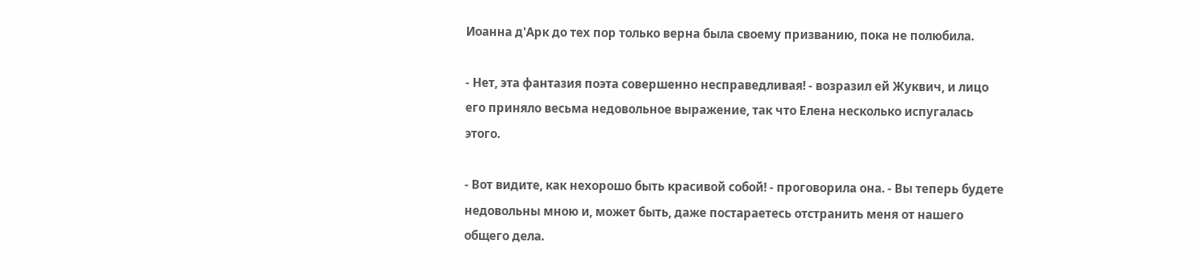Иоанна д'Арк до тех пор только верна была своему призванию, пока не полюбила.

- Нет, эта фантазия поэта совершенно несправедливая! - возразил ей Жуквич, и лицо его приняло весьма недовольное выражение, так что Елена несколько испугалась этого.

- Вот видите, как нехорошо быть красивой собой! - проговорила она. - Вы теперь будете недовольны мною и, может быть, даже постараетесь отстранить меня от нашего общего дела.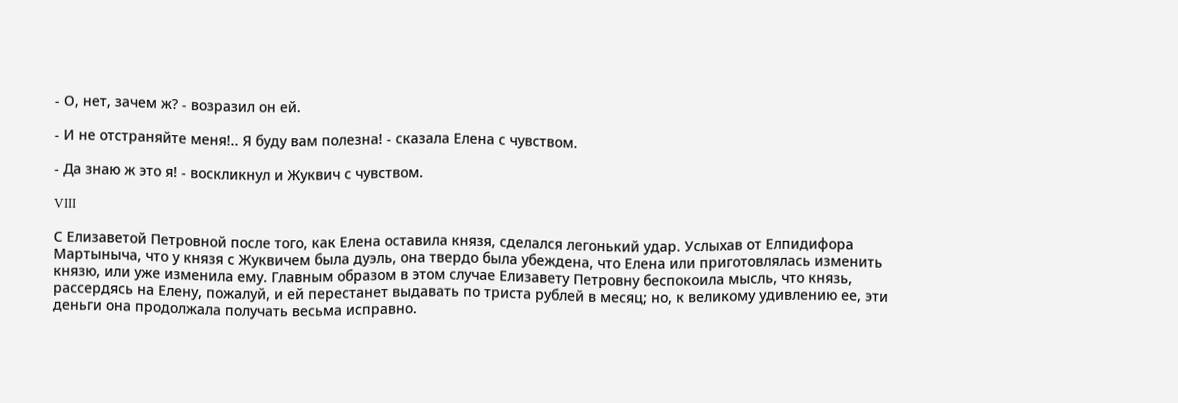- О, нет, зачем ж? - возразил он ей.

- И не отстраняйте меня!.. Я буду вам полезна! - сказала Елена с чувством.

- Да знаю ж это я! - воскликнул и Жуквич с чувством.

VIII

С Елизаветой Петровной после того, как Елена оставила князя, сделался легонький удар. Услыхав от Елпидифора Мартыныча, что у князя с Жуквичем была дуэль, она твердо была убеждена, что Елена или приготовлялась изменить князю, или уже изменила ему. Главным образом в этом случае Елизавету Петровну беспокоила мысль, что князь, рассердясь на Елену, пожалуй, и ей перестанет выдавать по триста рублей в месяц; но, к великому удивлению ее, эти деньги она продолжала получать весьма исправно.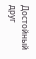Достойный друг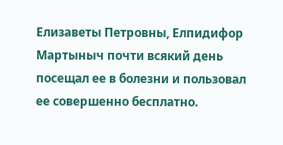Елизаветы Петровны, Елпидифор Мартыныч почти всякий день посещал ее в болезни и пользовал ее совершенно бесплатно.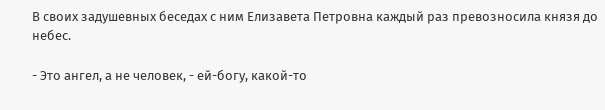В своих задушевных беседах с ним Елизавета Петровна каждый раз превозносила князя до небес.

- Это ангел, а не человек, - ей-богу, какой-то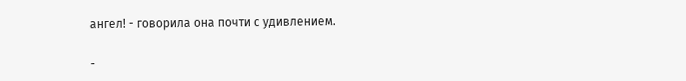ангел! - говорила она почти с удивлением.

-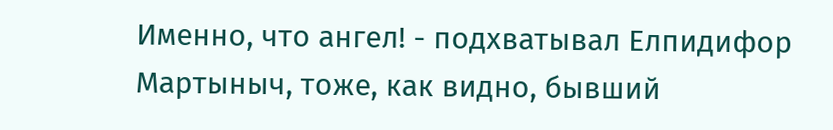Именно, что ангел! - подхватывал Елпидифор Мартыныч, тоже, как видно, бывший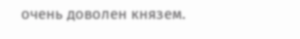очень доволен князем.